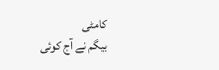کامٹی
بیگم نے آج کوئی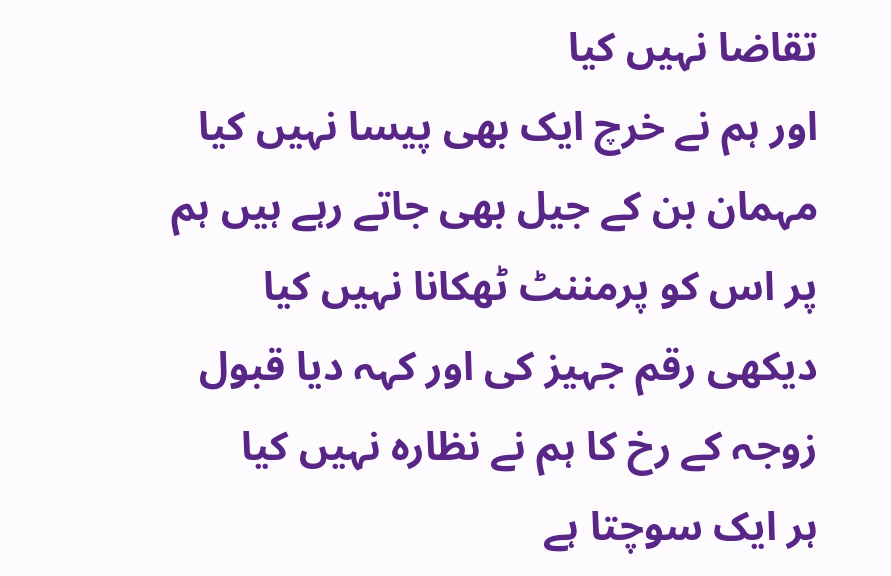تقاضا نہیں کیا
اور ہم نے خرچ ایک بھی پیسا نہیں کیا
مہمان بن کے جیل بھی جاتے رہے ہیں ہم
پر اس کو پرمننٹ ٹھکانا نہیں کیا
دیکھی رقم جہیز کی اور کہہ دیا قبول
زوجہ کے رخ کا ہم نے نظارہ نہیں کیا
ہر ایک سوچتا ہے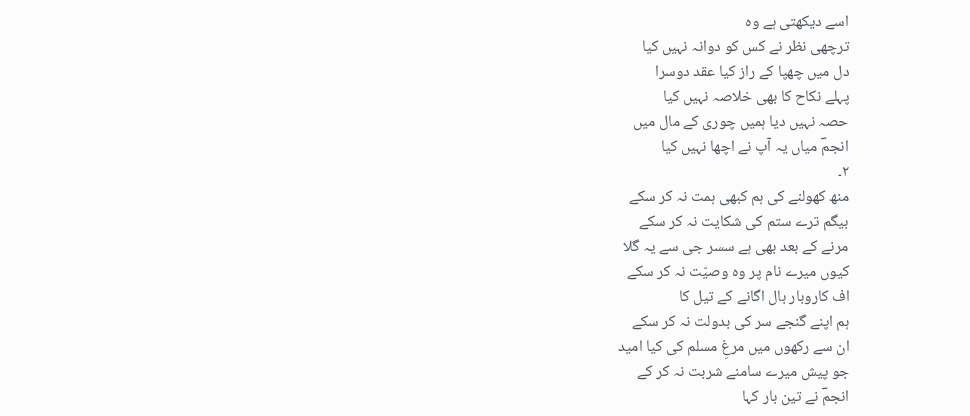اسے دیکھتی ہے وہ
ترچھی نظر نے کس کو دوانہ نہیں کیا
دل میں چھپا کے راز کیا عقد دوسرا
پہلے نکاح کا بھی خلاصہ نہیں کیا
حصہ نہیں دیا ہمیں چوری کے مال میں
انجمؔ میاں یہ آپ نے اچھا نہیں کیا
۲۔
منھ کھولنے کی ہم کبھی ہمت نہ کر سکے
بیگم ترے ستم کی شکایت نہ کر سکے
مرنے کے بعد بھی ہے سسر جی سے یہ گلا
کیوں میرے نام پر وہ وصیّت نہ کر سکے
اف کاروبار بال اگانے کے تیل کا
ہم اپنے گنجے سر کی بدولت نہ کر سکے
ان سے رکھوں میں مرغِ مسلم کی کیا امید
جو پیش میرے سامنے شربت نہ کر کے
انجمؔ نے تین بار کہا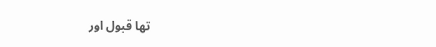تھا قبول اور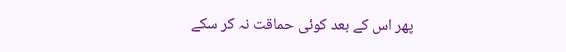پھر اس کے بعد کوئی حماقت نہ کر سکے